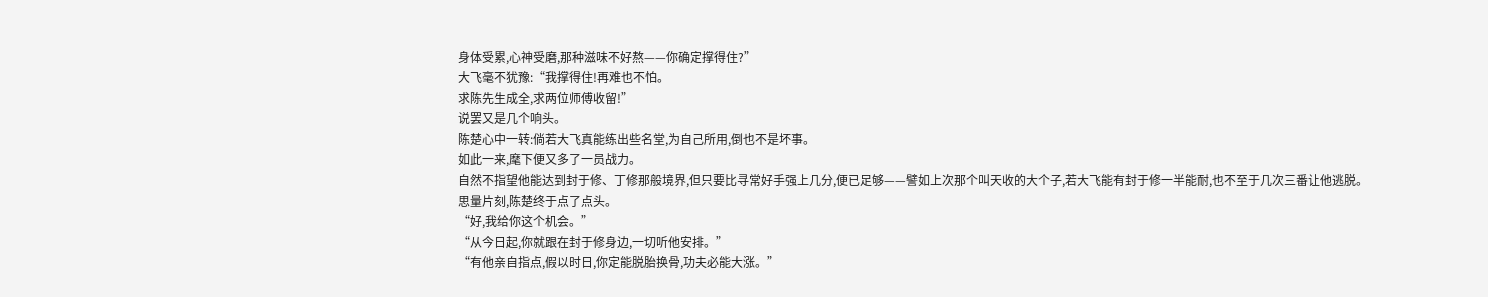身体受累,心神受磨,那种滋味不好熬——你确定撑得住?”
大飞毫不犹豫:“我撑得住!再难也不怕。
求陈先生成全,求两位师傅收留!”
说罢又是几个响头。
陈楚心中一转:倘若大飞真能练出些名堂,为自己所用,倒也不是坏事。
如此一来,麾下便又多了一员战力。
自然不指望他能达到封于修、丁修那般境界,但只要比寻常好手强上几分,便已足够——譬如上次那个叫天收的大个子,若大飞能有封于修一半能耐,也不至于几次三番让他逃脱。
思量片刻,陈楚终于点了点头。
“好,我给你这个机会。”
“从今日起,你就跟在封于修身边,一切听他安排。”
“有他亲自指点,假以时日,你定能脱胎换骨,功夫必能大涨。”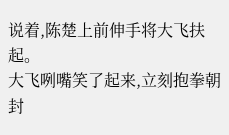说着,陈楚上前伸手将大飞扶起。
大飞咧嘴笑了起来,立刻抱拳朝封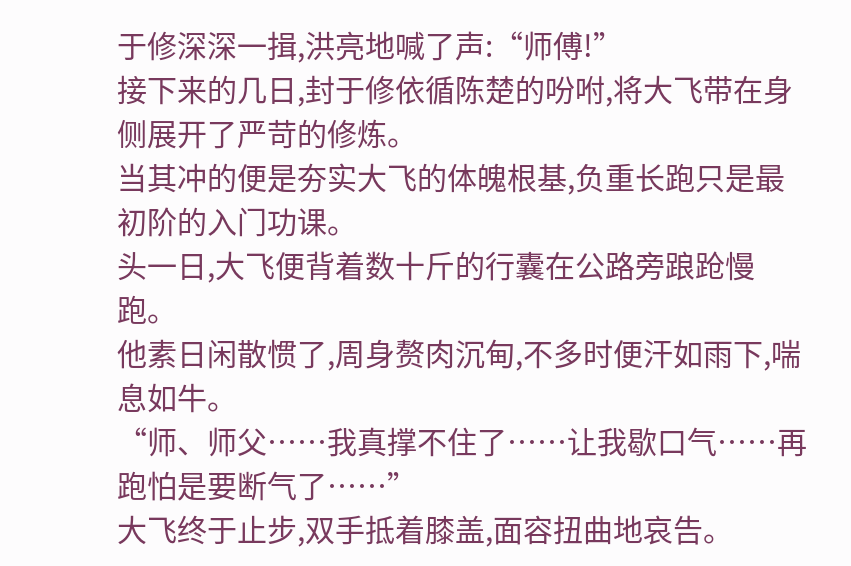于修深深一揖,洪亮地喊了声:“师傅!”
接下来的几日,封于修依循陈楚的吩咐,将大飞带在身侧展开了严苛的修炼。
当其冲的便是夯实大飞的体魄根基,负重长跑只是最初阶的入门功课。
头一日,大飞便背着数十斤的行囊在公路旁踉跄慢跑。
他素日闲散惯了,周身赘肉沉甸,不多时便汗如雨下,喘息如牛。
“师、师父……我真撑不住了……让我歇口气……再跑怕是要断气了……”
大飞终于止步,双手抵着膝盖,面容扭曲地哀告。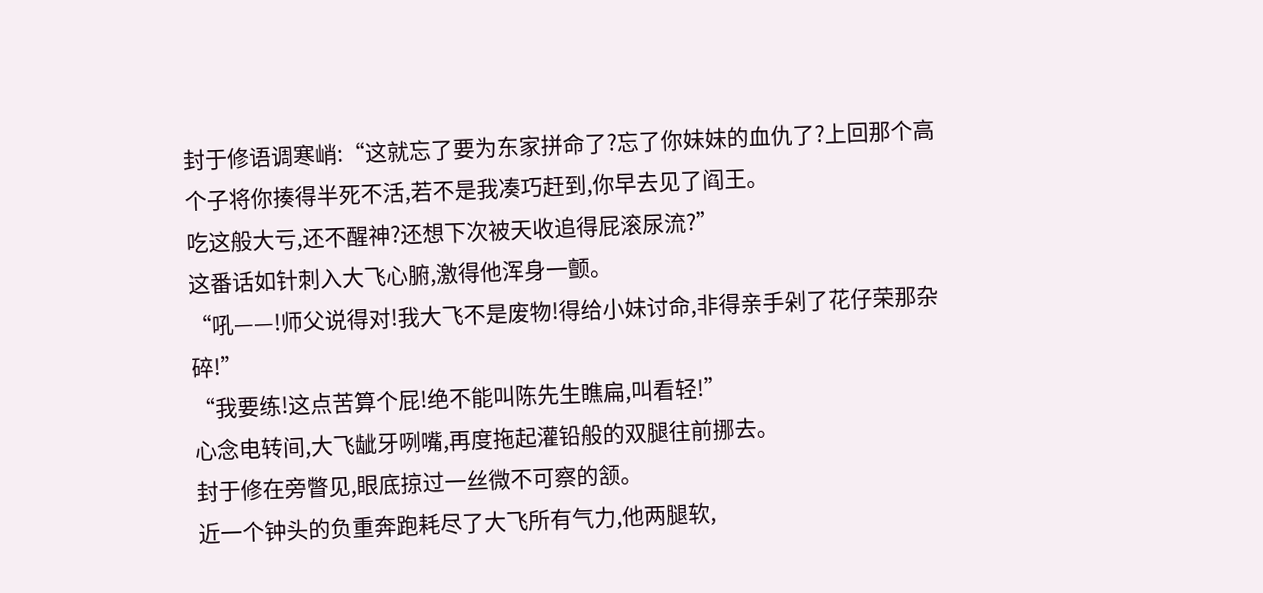封于修语调寒峭:“这就忘了要为东家拼命了?忘了你妹妹的血仇了?上回那个高个子将你揍得半死不活,若不是我凑巧赶到,你早去见了阎王。
吃这般大亏,还不醒神?还想下次被天收追得屁滚尿流?”
这番话如针刺入大飞心腑,激得他浑身一颤。
“吼——!师父说得对!我大飞不是废物!得给小妹讨命,非得亲手剁了花仔荣那杂碎!”
“我要练!这点苦算个屁!绝不能叫陈先生瞧扁,叫看轻!”
心念电转间,大飞龇牙咧嘴,再度拖起灌铅般的双腿往前挪去。
封于修在旁瞥见,眼底掠过一丝微不可察的颔。
近一个钟头的负重奔跑耗尽了大飞所有气力,他两腿软,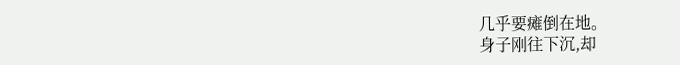几乎要瘫倒在地。
身子刚往下沉,却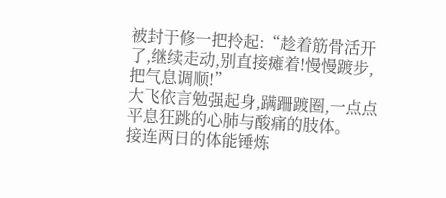被封于修一把拎起:“趁着筋骨活开了,继续走动,别直接瘫着!慢慢踱步,把气息调顺!”
大飞依言勉强起身,蹒跚踱圈,一点点平息狂跳的心肺与酸痛的肢体。
接连两日的体能锤炼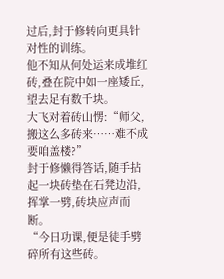过后,封于修转向更具针对性的训练。
他不知从何处运来成堆红砖,叠在院中如一座矮丘,望去足有数千块。
大飞对着砖山愣:“师父,搬这么多砖来……难不成要咱盖楼?”
封于修懒得答话,随手拈起一块砖垫在石凳边沿,挥掌一劈,砖块应声而断。
“今日功课,便是徒手劈碎所有这些砖。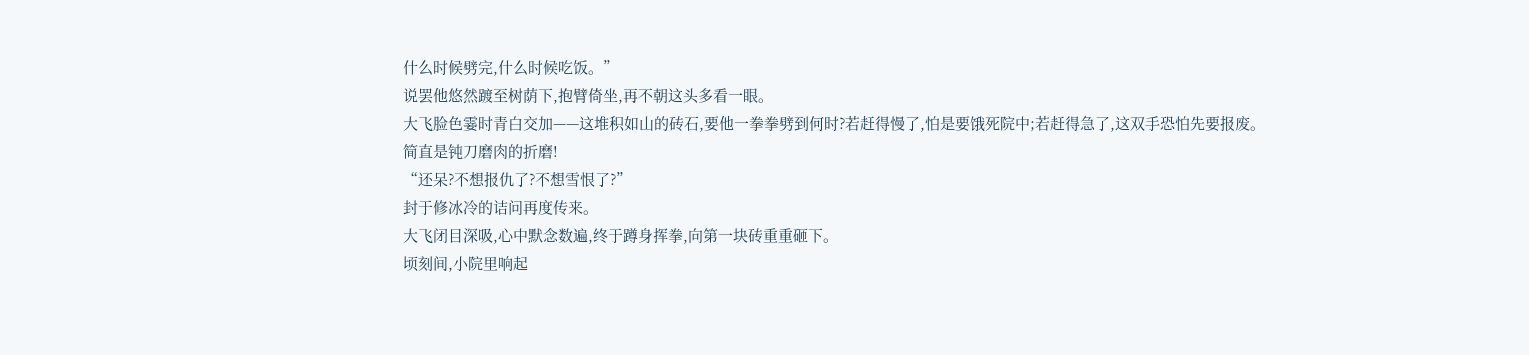什么时候劈完,什么时候吃饭。”
说罢他悠然踱至树荫下,抱臂倚坐,再不朝这头多看一眼。
大飞脸色霎时青白交加——这堆积如山的砖石,要他一拳拳劈到何时?若赶得慢了,怕是要饿死院中;若赶得急了,这双手恐怕先要报废。
简直是钝刀磨肉的折磨!
“还呆?不想报仇了?不想雪恨了?”
封于修冰冷的诘问再度传来。
大飞闭目深吸,心中默念数遍,终于蹲身挥拳,向第一块砖重重砸下。
顷刻间,小院里响起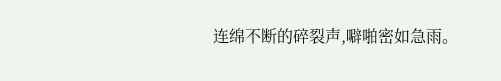连绵不断的碎裂声,噼啪密如急雨。